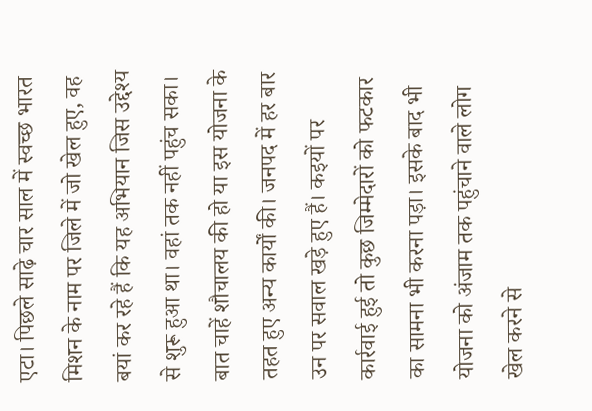एटा। पिछले साढ़े चार साल में स्वच्छ भारत मिशन के नाम पर जिले में जो खेल हुए, वह बयां कर रहे हैं कि यह अभियान जिस उद्देश्य से शुरू हुआ था। वहां तक नहीं पहुंच सका। बात चाहें शौचालय की हो या इस योजना के तहत हुए अन्य कार्यों की। जनपद में हर बार उन पर सवाल खड़े हुए हैं। कइयों पर कार्रवाई हुई तो कुछ जिम्मेदारों को फटकार का सामना भी करना पड़ा। इसके बाद भी योजना को अंजाम तक पहुंचाने वाले लोग खेल करने से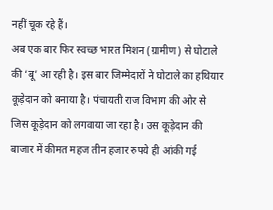नहीं चूक रहे हैं।
अब एक बार फिर स्वच्छ भारत मिशन (ग्रामीण) से घोटाले की ‘बू’ आ रही है। इस बार जिम्मेदारों ने घोटाले का हथियार कूड़ेदान को बनाया है। पंचायती राज विभाग की ओर से जिस कूड़ेदान को लगवाया जा रहा है। उस कूड़ेदान की बाजार में कीमत महज तीन हजार रुपये ही आंकी गई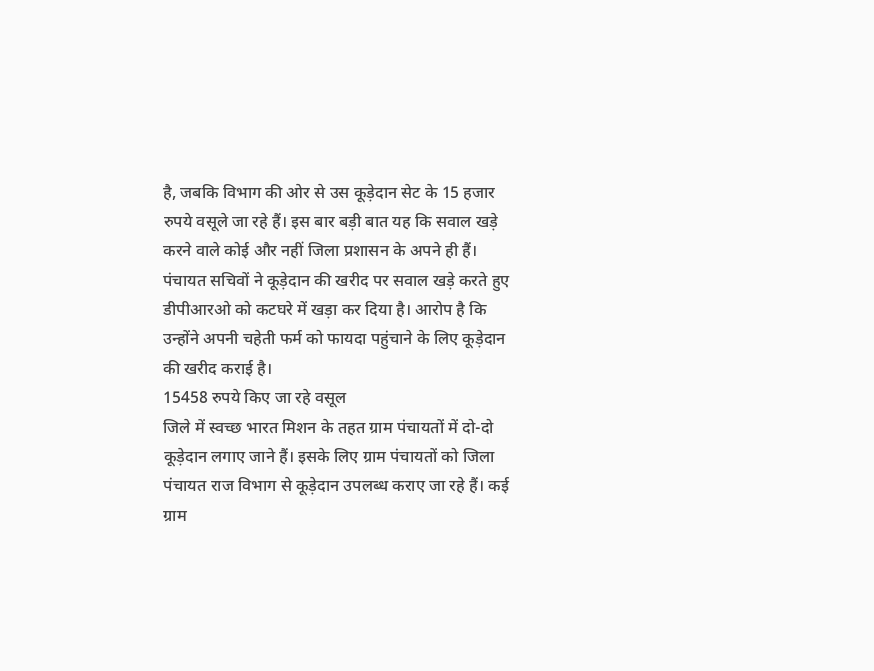है, जबकि विभाग की ओर से उस कूड़ेदान सेट के 15 हजार रुपये वसूले जा रहे हैं। इस बार बड़ी बात यह कि सवाल खड़े करने वाले कोई और नहीं जिला प्रशासन के अपने ही हैं। पंचायत सचिवों ने कूड़ेदान की खरीद पर सवाल खड़े करते हुए डीपीआरओ को कटघरे में खड़ा कर दिया है। आरोप है कि उन्होंने अपनी चहेती फर्म को फायदा पहुंचाने के लिए कूड़ेदान की खरीद कराई है।
15458 रुपये किए जा रहे वसूल
जिले में स्वच्छ भारत मिशन के तहत ग्राम पंचायतों में दो-दो कूड़ेदान लगाए जाने हैं। इसके लिए ग्राम पंचायतों को जिला पंचायत राज विभाग से कूड़ेदान उपलब्ध कराए जा रहे हैं। कई ग्राम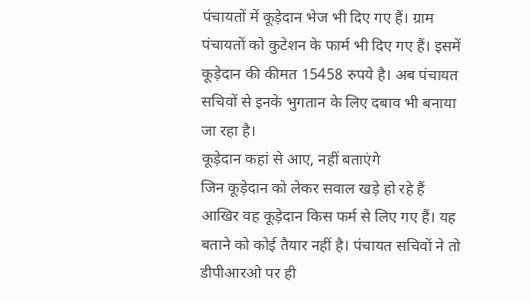पंचायतों में कूड़ेदान भेज भी दिए गए हैं। ग्राम पंचायतों को कुटेशन के फार्म भी दिए गए हैं। इसमें कूड़ेदान की कीमत 15458 रुपये है। अब पंचायत सचिवों से इनके भुगतान के लिए दबाव भी बनाया जा रहा है।
कूड़ेदान कहां से आए, नहीं बताएंगे
जिन कूड़ेदान को लेकर सवाल खड़े हो रहे हैं आखिर वह कूड़ेदान किस फर्म से लिए गए हैं। यह बताने को कोई तैयार नहीं है। पंचायत सचिवों ने तो डीपीआरओ पर ही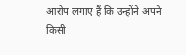आरोप लगाए हैं कि उन्होंने अपने किसी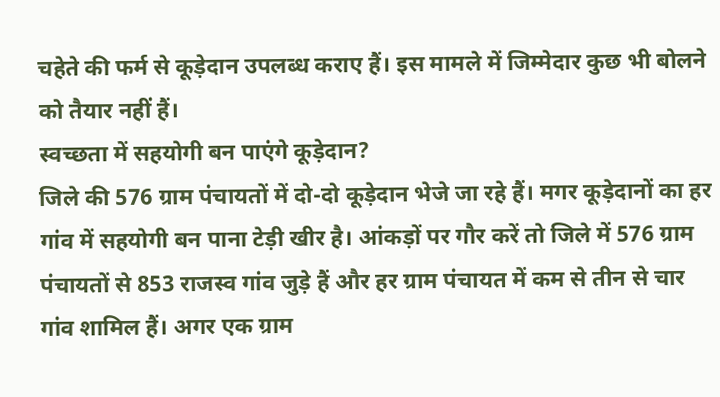चहेते की फर्म से कूड़ेदान उपलब्ध कराए हैं। इस मामले में जिम्मेदार कुछ भी बोलने को तैयार नहीं हैं।
स्वच्छता में सहयोगी बन पाएंगे कूड़ेदान?
जिले की 576 ग्राम पंचायतों में दो-दो कूड़ेदान भेजे जा रहे हैं। मगर कूड़ेदानों का हर गांव में सहयोगी बन पाना टेड़ी खीर है। आंकड़ों पर गौर करें तो जिले में 576 ग्राम पंचायतों से 853 राजस्व गांव जुड़े हैं और हर ग्राम पंचायत में कम से तीन से चार गांव शामिल हैं। अगर एक ग्राम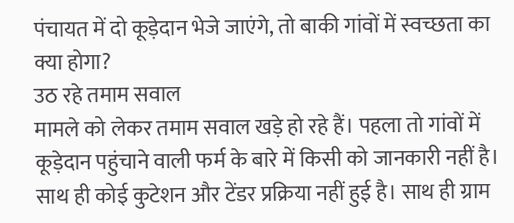पंचायत में दो कूड़ेदान भेजे जाएंगे, तो बाकी गांवों में स्वच्छता का क्या होगा?
उठ रहे तमाम सवाल
मामले को लेकर तमाम सवाल खड़े हो रहे हैं। पहला तो गांवों में कूड़ेदान पहुंचाने वाली फर्म के बारे में किसी को जानकारी नहीं है। साथ ही कोई कुटेशन और टेंडर प्रक्रिया नहीं हुई है। साथ ही ग्राम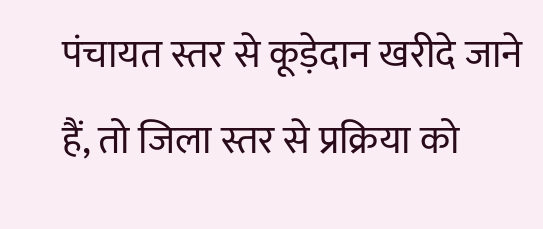पंचायत स्तर से कूड़ेदान खरीदे जाने हैं, तो जिला स्तर से प्रक्रिया को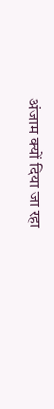अंजाम क्यों दिया जा रहा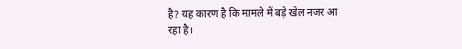है? यह कारण है कि मामले में बड़े खेल नजर आ रहा है।